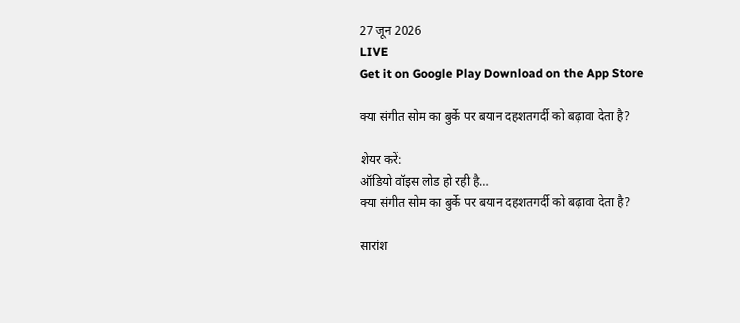27 जून 2026
LIVE
Get it on Google Play Download on the App Store

क्या संगीत सोम का बुर्के पर बयान दहशतगर्दी को बढ़ावा देता है?

शेयर करें:
ऑडियो वॉइस लोड हो रही है…
क्या संगीत सोम का बुर्के पर बयान दहशतगर्दी को बढ़ावा देता है?

सारांश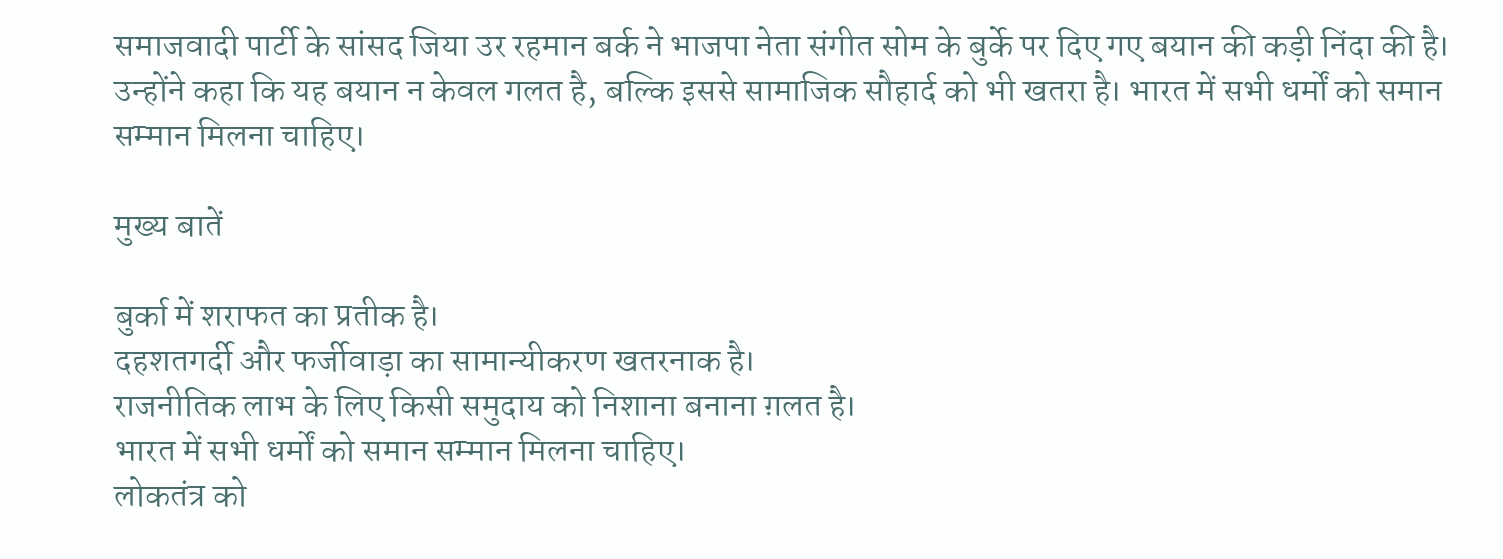समाजवादी पार्टी के सांसद जिया उर रहमान बर्क ने भाजपा नेता संगीत सोम के बुर्के पर दिए गए बयान की कड़ी निंदा की है। उन्होंने कहा कि यह बयान न केवल गलत है, बल्कि इससे सामाजिक सौहार्द को भी खतरा है। भारत में सभी धर्मों को समान सम्मान मिलना चाहिए।

मुख्य बातें

बुर्का में शराफत का प्रतीक है।
दहशतगर्दी और फर्जीवाड़ा का सामान्यीकरण खतरनाक है।
राजनीतिक लाभ के लिए किसी समुदाय को निशाना बनाना ग़लत है।
भारत में सभी धर्मों को समान सम्मान मिलना चाहिए।
लोकतंत्र को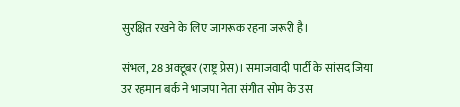सुरक्षित रखने के लिए जागरूक रहना जरूरी है।

संभल, 28 अक्‍टूबर (राष्ट्र प्रेस)। समाजवादी पार्टी के सांसद जिया उर रहमान बर्क ने भाजपा नेता संगीत सोम के उस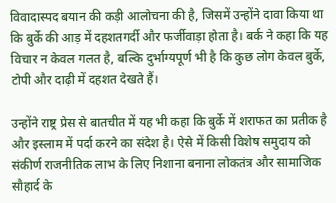विवादास्पद बयान की कड़ी आलोचना की है, जिसमें उन्होंने दावा किया था कि बुर्के की आड़ में दहशतगर्दी और फर्जीवाड़ा होता है। बर्क ने कहा कि यह विचार न केवल गलत है, बल्कि दुर्भाग्यपूर्ण भी है कि कुछ लोग केवल बुर्के, टोपी और दाढ़ी में दहशत देखते हैं।

उन्होंने राष्ट्र प्रेस से बातचीत में यह भी कहा कि बुर्के में शराफत का प्रतीक है और इस्लाम में पर्दा करने का संदेश है। ऐसे में किसी विशेष समुदाय को संकीर्ण राजनीतिक लाभ के लिए निशाना बनाना लोकतंत्र और सामाजिक सौहार्द के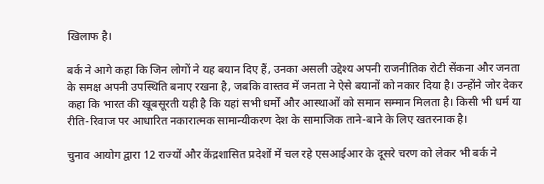खिलाफ है।

बर्क ने आगे कहा कि जिन लोगों ने यह बयान दिए हैं, उनका असली उद्देश्य अपनी राजनीतिक रोटी सेंकना और जनता के समक्ष अपनी उपस्थिति बनाए रखना है, जबकि वास्तव में जनता ने ऐसे बयानों को नकार दिया है। उन्होंने जोर देकर कहा कि भारत की खूबसूरती यही है कि यहां सभी धर्मों और आस्थाओं को समान सम्मान मिलता है। किसी भी धर्म या रीति-रिवाज पर आधारित नकारात्मक सामान्यीकरण देश के सामाजिक ताने-बाने के लिए खतरनाक है।

चुनाव आयोग द्वारा 12 राज्यों और केंद्रशासित प्रदेशों में चल रहे एसआईआर के दूसरे चरण को लेकर भी बर्क ने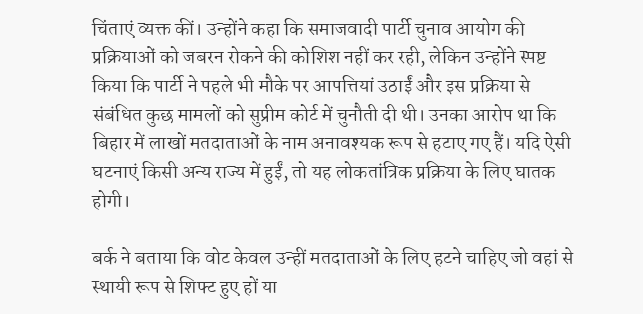चिंताएं व्यक्त कीं। उन्होंने कहा कि समाजवादी पार्टी चुनाव आयोग की प्रक्रियाओं को जबरन रोकने की कोशिश नहीं कर रही, लेकिन उन्होंने स्पष्ट किया कि पार्टी ने पहले भी मौके पर आपत्तियां उठाईं और इस प्रक्रिया से संबंधित कुछ मामलों को सुप्रीम कोर्ट में चुनौती दी थी। उनका आरोप था कि बिहार में लाखों मतदाताओं के नाम अनावश्यक रूप से हटाए गए हैं। यदि ऐसी घटनाएं किसी अन्य राज्य में हुईं, तो यह लोकतांत्रिक प्रक्रिया के लिए घातक होगी।

बर्क ने बताया कि वोट केवल उन्हीं मतदाताओं के लिए हटने चाहिए जो वहां से स्थायी रूप से शिफ्ट हुए हों या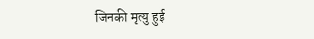जिनकी मृत्यु हुई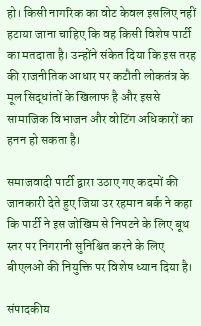हो। किसी नागरिक का वोट केवल इसलिए नहीं हटाया जाना चाहिए कि वह किसी विशेष पार्टी का मतदाता है। उन्होंने संकेत दिया कि इस तरह की राजनीतिक आधार पर कटौती लोकतंत्र के मूल सिद्धांतों के खिलाफ है और इससे सामाजिक विभाजन और वोटिंग अधिकारों का हनन हो सकता है।

समाजवादी पार्टी द्वारा उठाए गए कदमों की जानकारी देते हुए जिया उर रहमान बर्क ने कहा कि पार्टी ने इस जोखिम से निपटने के लिए बूथ स्तर पर निगरानी सुनिश्चित करने के लिए बीएलओ की नियुक्ति पर विशेष ध्यान दिया है।

संपादकीय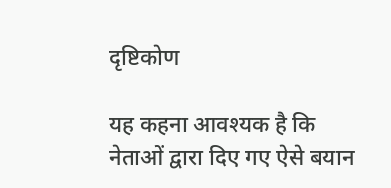दृष्टिकोण

यह कहना आवश्यक है कि नेताओं द्वारा दिए गए ऐसे बयान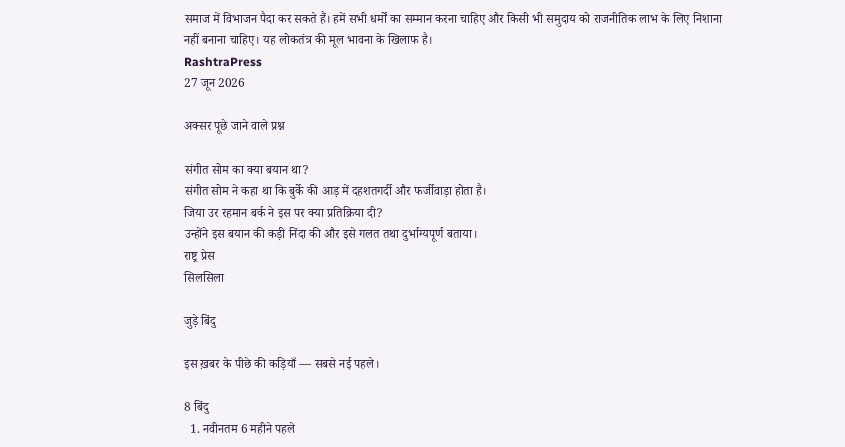समाज में विभाजन पैदा कर सकते हैं। हमें सभी धर्मों का सम्मान करना चाहिए और किसी भी समुदाय को राजनीतिक लाभ के लिए निशाना नहीं बनाना चाहिए। यह लोकतंत्र की मूल भावना के खिलाफ है।
RashtraPress
27 जून 2026

अक्सर पूछे जाने वाले प्रश्न

संगीत सोम का क्या बयान था?
संगीत सोम ने कहा था कि बुर्के की आड़ में दहशतगर्दी और फर्जीवाड़ा होता है।
जिया उर रहमान बर्क ने इस पर क्या प्रतिक्रिया दी?
उन्होंने इस बयान की कड़ी निंदा की और इसे गलत तथा दुर्भाग्यपूर्ण बताया।
राष्ट्र प्रेस
सिलसिला

जुड़े बिंदु

इस ख़बर के पीछे की कड़ियाँ — सबसे नई पहले।

8 बिंदु
  1. नवीनतम 6 महीने पहले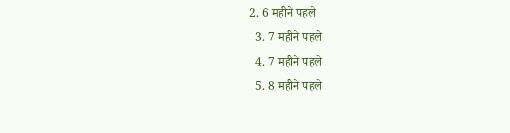2. 6 महीने पहले
  3. 7 महीने पहले
  4. 7 महीने पहले
  5. 8 महीने पहले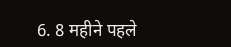6. 8 महीने पहले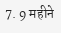7. 9 महीने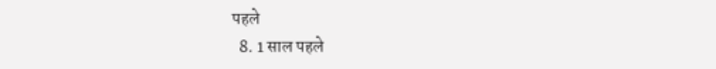पहले
  8. 1 साल पहले